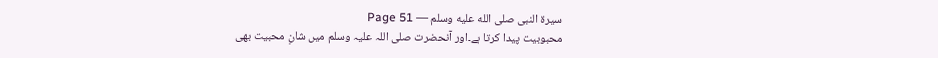سیرة النبی صلى الله عليه وسلم — Page 51
محبوبیت پیدا کرتا ہے۔اور آنحضرت صلی اللہ علیہ وسلم میں شانِ محبیت بھی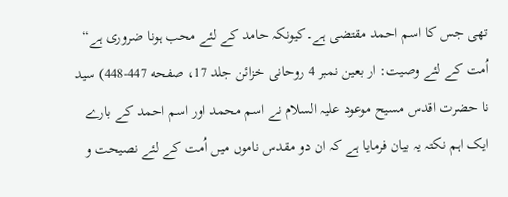تھی جس کا اسم احمد مقتضی ہے۔کیونکہ حامد کے لئے محب ہونا ضروری ہے“ اُمت کے لئے وصیت: ار بعین نمبر 4 روحانی خزائن جلد 17، صفحه 447-448) سید نا حضرت اقدس مسیح موعود علیہ السلام نے اسم محمد اور اسم احمد کے بارے ایک اہم نکتہ یہ بیان فرمایا ہے کہ ان دو مقدس ناموں میں اُمت کے لئے نصیحت و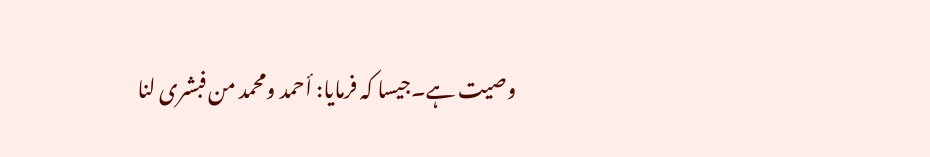وصیت ہے۔جیسا کہ فرمایا: أحمد ومحمد من فبشرى لنا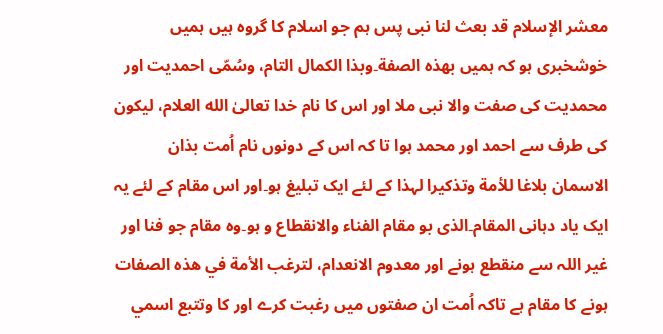معشر الإسلام قد بعث لنا نبی پس ہم جو اسلام کا گروہ ہیں ہمیں خوشخبری ہو کہ ہمیں بهذه الصفة۔وبذا الكمال التام، وسُمّی احمدیت اور محمدیت کی صفت والا نبی ملا اور اس کا نام خدا تعالیٰ الله العلام، ليکون کی طرف سے احمد اور محمد ہوا تا کہ اس کے دونوں نام اُمت بذان الاسمان بلاغا للأمة وتذکیرا لہذا کے لئے ایک تبلیغ ہو۔اور اس مقام کے لئے یہ ایک یاد دہانی المقام۔الذى بو مقام الفناء والانقطاع و ہو۔وہ مقام جو فنا اور غیر اللہ سے منقطع ہونے اور معدوم الانعدام، لترغب الأمة في هذه الصفات ہونے کا مقام ہے تاکہ اُمت ان صفتوں میں رغبت کرے اور کا وتتبع اسمي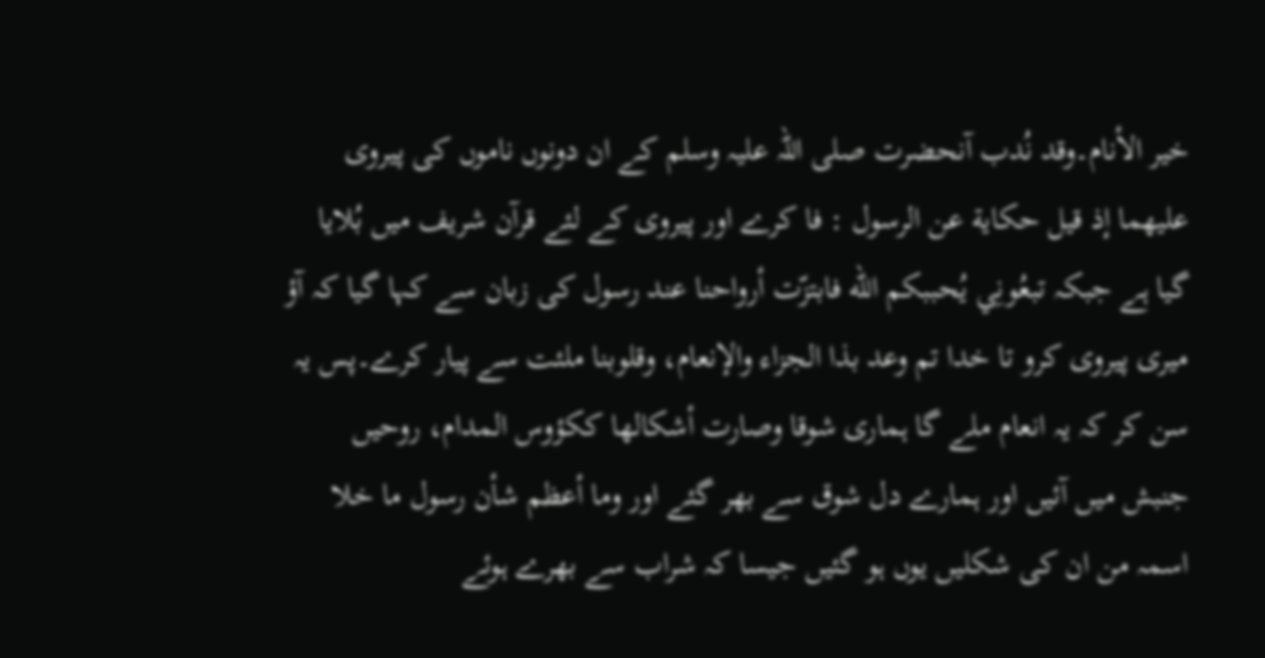خير الأنام۔وقد نُدب آنحضرت صلی اللہ علیہ وسلم کے ان دونوں ناموں کی پیروی عليهما إذ قيل حكاية عن الرسول : فا کرے اور پیروی کے لئے قرآن شریف میں بُلایا گیا ہے جبکہ تبعُونِي يُحببكم الله فابتزّت أرواحنا عند رسول کی زبان سے کہا گیا کہ آؤ میری پیروی کرو تا خدا تم وعد بذا الجزاء والإنعام، وقلوبنا ملئت سے پیار کرے۔پس یہ سن کر کہ یہ انعام ملے گا ہماری شوقا وصارت أشكالها ككؤوس المدام، روحیں جنبش میں آئیں اور ہمارے دل شوق سے بھر گئے اور وما أعظم شأن رسول ما خلا اسمہ من ان کی شکلیں یوں ہو گئیں جیسا کہ شراب سے بھرے ہوئے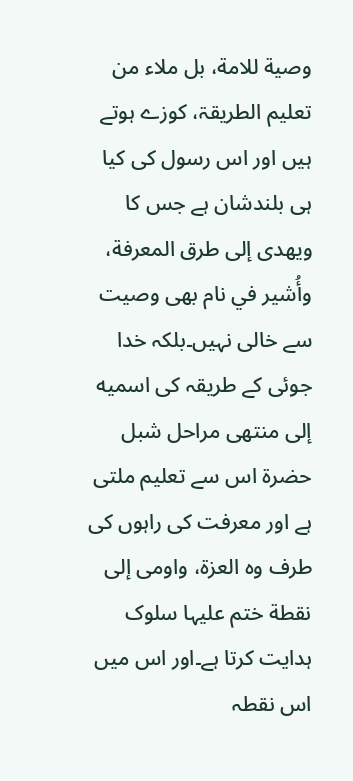وصية للامة، بل ملاء من تعليم الطریقۃ، کوزے ہوتے ہیں اور اس رسول کی کیا ہی بلندشان ہے جس کا ويهدى إلى طرق المعرفة، وأُشير في نام بھی وصیت سے خالی نہیں۔بلکہ خدا جوئی کے طریقہ کی اسميه إلى منتهى مراحل شبل حضرة اس سے تعلیم ملتی ہے اور معرفت کی راہوں کی طرف وہ العزة، واومى إلى نقطة ختم علیہا سلوک ہدایت کرتا ہے۔اور اس میں اس نقطہ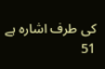کی طرف اشارہ ہے 51